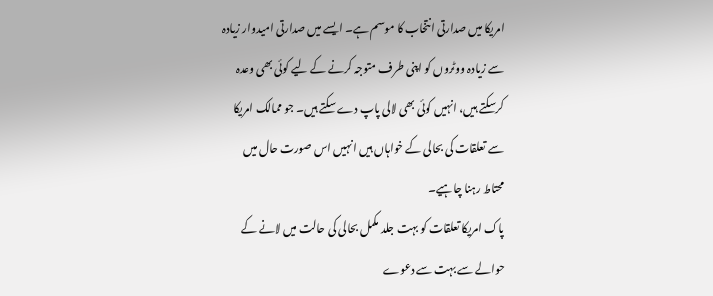امریکا میں صدارتی انتخاب کا موسم ہے۔ ایسے میں صدارتی امیدوار زیادہ سے زیادہ ووٹروں کو اپنی طرف متوجہ کرنے کے لیے کوئی بھی وعدہ کرسکتے ہیں، انہیں کوئی بھی لالی پاپ دے سکتے ہیں۔ جو ممالک امریکا سے تعلقات کی بحالی کے خواہاں ہیں انہیں اس صورت حال میں محتاط رہنا چاہیے۔
پاک امریکا تعلقات کو بہت جلد مکمل بحالی کی حالت میں لانے کے حوالے سے بہت سے دعوے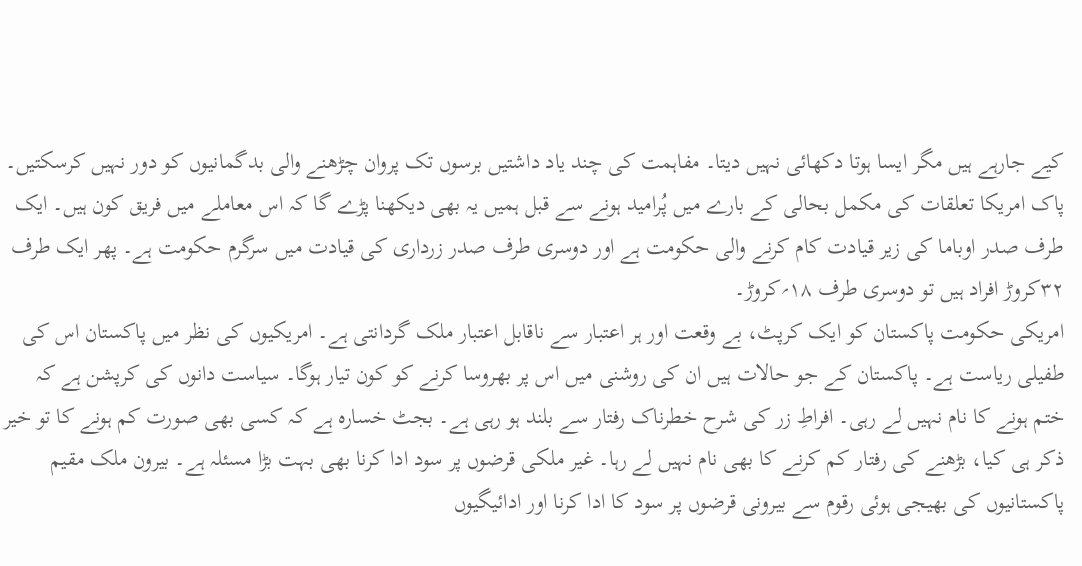کیے جارہے ہیں مگر ایسا ہوتا دکھائی نہیں دیتا۔ مفاہمت کی چند یاد داشتیں برسوں تک پروان چڑھنے والی بدگمانیوں کو دور نہیں کرسکتیں۔ پاک امریکا تعلقات کی مکمل بحالی کے بارے میں پُرامید ہونے سے قبل ہمیں یہ بھی دیکھنا پڑے گا کہ اس معاملے میں فریق کون ہیں۔ ایک طرف صدر اوباما کی زیر قیادت کام کرنے والی حکومت ہے اور دوسری طرف صدر زرداری کی قیادت میں سرگرم حکومت ہے۔ پھر ایک طرف ۳۲کروڑ افراد ہیں تو دوسری طرف ۱۸؍کروڑ۔
امریکی حکومت پاکستان کو ایک کرپٹ، بے وقعت اور ہر اعتبار سے ناقابل اعتبار ملک گردانتی ہے۔ امریکیوں کی نظر میں پاکستان اس کی طفیلی ریاست ہے۔ پاکستان کے جو حالات ہیں ان کی روشنی میں اس پر بھروسا کرنے کو کون تیار ہوگا۔ سیاست دانوں کی کرپشن ہے کہ ختم ہونے کا نام نہیں لے رہی۔ افراطِ زر کی شرح خطرناک رفتار سے بلند ہو رہی ہے۔ بجٹ خسارہ ہے کہ کسی بھی صورت کم ہونے کا تو خیر ذکر ہی کیا، بڑھنے کی رفتار کم کرنے کا بھی نام نہیں لے رہا۔ غیر ملکی قرضوں پر سود ادا کرنا بھی بہت بڑا مسئلہ ہے۔ بیرون ملک مقیم پاکستانیوں کی بھیجی ہوئی رقوم سے بیرونی قرضوں پر سود کا ادا کرنا اور ادائیگیوں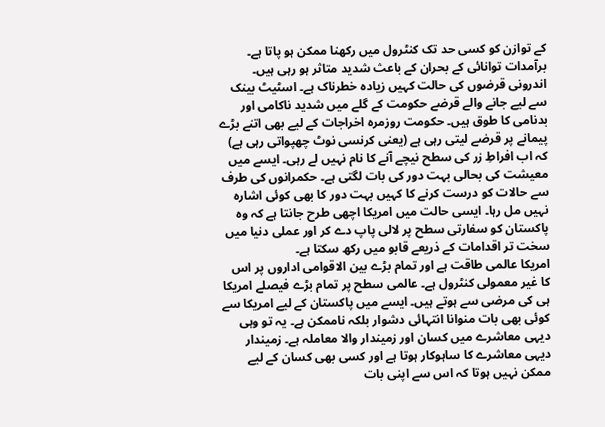کے توازن کو کسی حد تک کنٹرول میں رکھنا ممکن ہو پاتا ہے۔ برآمدات توانائی کے بحران کے باعث شدید متاثر ہو رہی ہیں۔ اندرونی قرضوں کی حالت کہیں زیادہ خطرناک ہے۔ اسٹیٹ بینک سے لیے جانے والے قرضے حکومت کے گلے میں شدید ناکامی اور بدنامی کا طوق ہیں۔ حکومت روزمرہ اخراجات کے لیے بھی اتنے بڑے پیمانے پر قرضے لیتی رہی ہے (یعنی کرنسی نوٹ چھپواتی رہی ہے) کہ اب افراطِ زر کی سطح نیچے آنے کا نام نہیں لے رہی۔ ایسے میں معیشت کی بحالی بہت دور کی بات لگتی ہے۔ حکمرانوں کی طرف سے حالات کو درست کرنے کا کہیں بہت دور کا بھی کوئی اشارہ نہیں مل رہا۔ ایسی حالت میں امریکا اچھی طرح جانتا ہے کہ وہ پاکستان کو سفارتی سطح پر لالی پاپ دے کر اور عملی دنیا میں سخت تر اقدامات کے ذریعے قابو میں رکھ سکتا ہے۔
امریکا عالمی طاقت ہے اور تمام بڑے بین الاقوامی اداروں پر اس کا غیر معمولی کنٹرول ہے۔ عالمی سطح پر تمام بڑے فیصلے امریکا ہی کی مرضی سے ہوتے ہیں۔ ایسے میں پاکستان کے لیے امریکا سے کوئی بھی بات منوانا انتہائی دشوار بلکہ ناممکن ہے۔ یہ تو وہی دیہی معاشرے میں کسان اور زمیندار والا معاملہ ہے۔ زمیندار دیہی معاشرے کا ساہوکار ہوتا ہے اور کسی بھی کسان کے لیے ممکن نہیں ہوتا کہ اس سے اپنی بات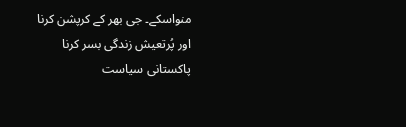منواسکے۔ جی بھر کے کرپشن کرنا اور پُرتعیش زندگی بسر کرنا پاکستانی سیاست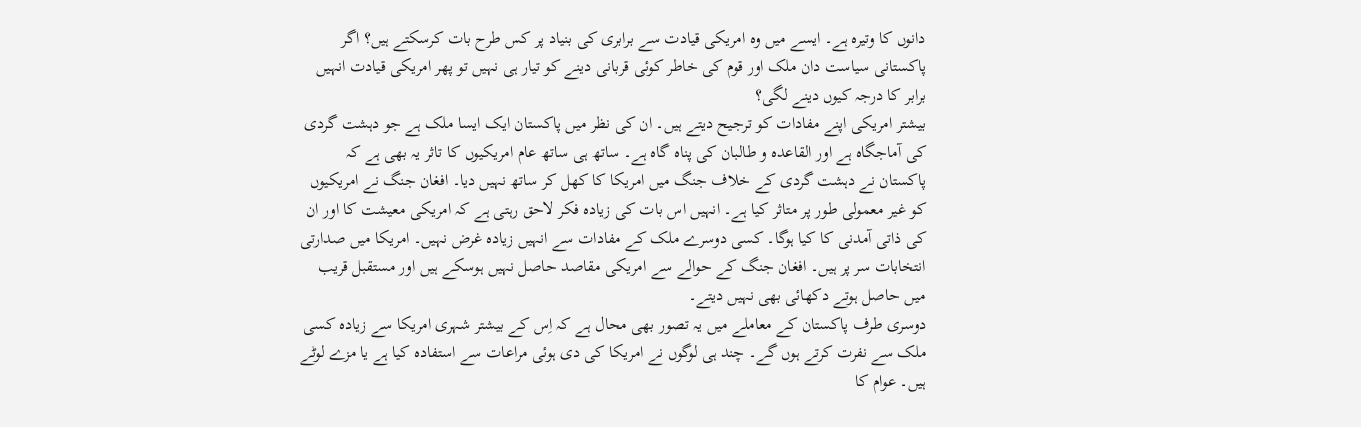دانوں کا وتیرہ ہے۔ ایسے میں وہ امریکی قیادت سے برابری کی بنیاد پر کس طرح بات کرسکتے ہیں؟ اگر پاکستانی سیاست دان ملک اور قوم کی خاطر کوئی قربانی دینے کو تیار ہی نہیں تو پھر امریکی قیادت انہیں برابر کا درجہ کیوں دینے لگی؟
بیشتر امریکی اپنے مفادات کو ترجیح دیتے ہیں۔ ان کی نظر میں پاکستان ایک ایسا ملک ہے جو دہشت گردی کی آماجگاہ ہے اور القاعدہ و طالبان کی پناہ گاہ ہے۔ ساتھ ہی ساتھ عام امریکیوں کا تاثر یہ بھی ہے کہ پاکستان نے دہشت گردی کے خلاف جنگ میں امریکا کا کھل کر ساتھ نہیں دیا۔ افغان جنگ نے امریکیوں کو غیر معمولی طور پر متاثر کیا ہے۔ انہیں اس بات کی زیادہ فکر لاحق رہتی ہے کہ امریکی معیشت کا اور ان کی ذاتی آمدنی کا کیا ہوگا۔ کسی دوسرے ملک کے مفادات سے انہیں زیادہ غرض نہیں۔ امریکا میں صدارتی انتخابات سر پر ہیں۔ افغان جنگ کے حوالے سے امریکی مقاصد حاصل نہیں ہوسکے ہیں اور مستقبل قریب میں حاصل ہوتے دکھائی بھی نہیں دیتے۔
دوسری طرف پاکستان کے معاملے میں یہ تصور بھی محال ہے کہ اِس کے بیشتر شہری امریکا سے زیادہ کسی ملک سے نفرت کرتے ہوں گے۔ چند ہی لوگوں نے امریکا کی دی ہوئی مراعات سے استفادہ کیا ہے یا مزے لوٹے ہیں۔ عوام کا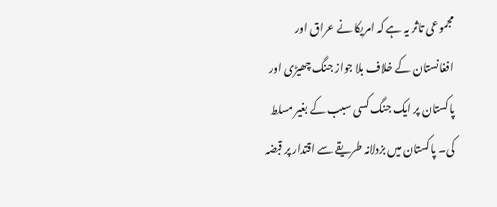مجموعی تاثر یہ ہے کہ امریکا نے عراق اور افغانستان کے خلاف بلا جواز جنگ چھیڑی اور پاکستان پر ایک جنگ کسی سبب کے بغیر مسلط کی۔ پاکستان میں بزدلانہ طریقے سے اقتدار پر قبضہ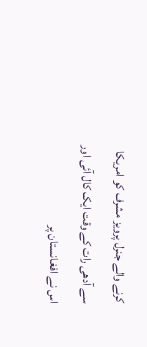کرنے والے جنرل پرویز مشرف کو امریکا سے آدھی رات کے وقت ایک کال آئی اور اس نے افغانستان پر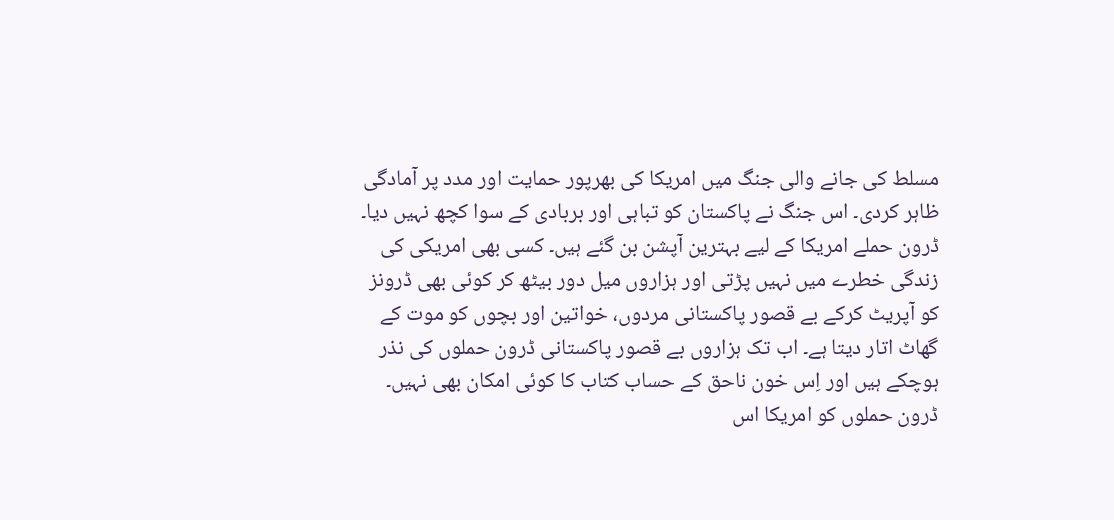مسلط کی جانے والی جنگ میں امریکا کی بھرپور حمایت اور مدد پر آمادگی ظاہر کردی۔ اس جنگ نے پاکستان کو تباہی اور بربادی کے سوا کچھ نہیں دیا۔ ڈرون حملے امریکا کے لیے بہترین آپشن بن گئے ہیں۔ کسی بھی امریکی کی زندگی خطرے میں نہیں پڑتی اور ہزاروں میل دور بیٹھ کر کوئی بھی ڈرونز کو آپریٹ کرکے بے قصور پاکستانی مردوں، خواتین اور بچوں کو موت کے گھاٹ اتار دیتا ہے۔ اب تک ہزاروں بے قصور پاکستانی ڈرون حملوں کی نذر ہوچکے ہیں اور اِس خون ناحق کے حساب کتاب کا کوئی امکان بھی نہیں۔ ڈرون حملوں کو امریکا اس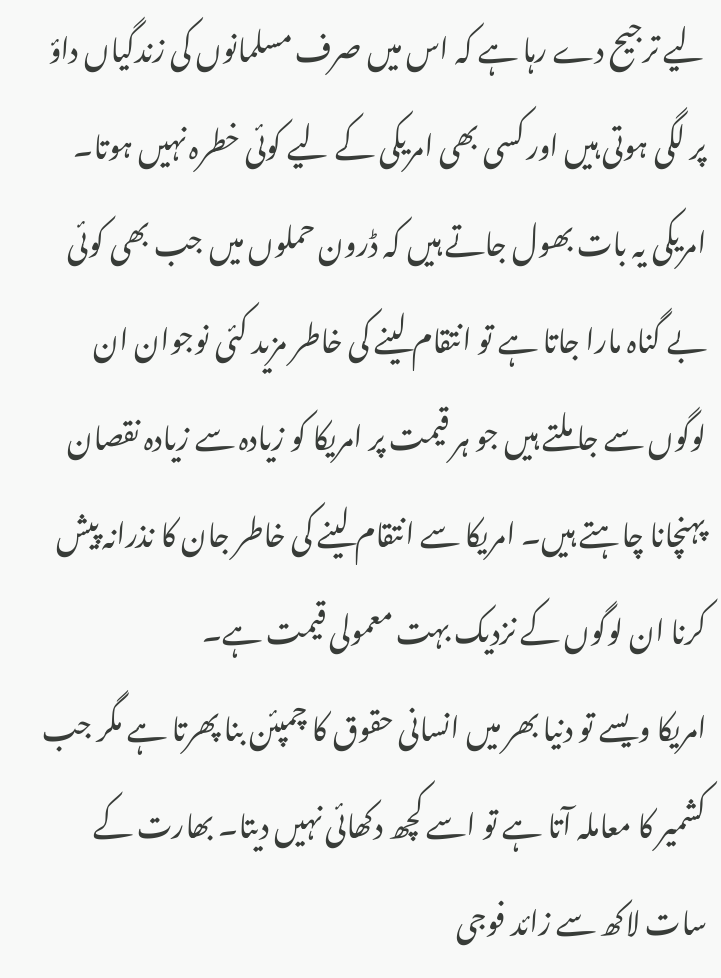لیے ترجیح دے رہا ہے کہ اس میں صرف مسلمانوں کی زندگیاں داؤ پر لگی ہوتی ہیں اور کسی بھی امریکی کے لیے کوئی خطرہ نہیں ہوتا۔ امریکی یہ بات بھول جاتے ہیں کہ ڈرون حملوں میں جب بھی کوئی بے گناہ مارا جاتا ہے تو انتقام لینے کی خاطر مزید کئی نوجوان ان لوگوں سے جا ملتے ہیں جو ہر قیمت پر امریکا کو زیادہ سے زیادہ نقصان پہنچانا چاہتے ہیں۔ امریکا سے انتقام لینے کی خاطر جان کا نذرانہ پیش کرنا ان لوگوں کے نزدیک بہت معمولی قیمت ہے۔
امریکا ویسے تو دنیا بھر میں انسانی حقوق کا چمپئن بنا پھرتا ہے مگر جب کشمیر کا معاملہ آتا ہے تو اسے کچھ دکھائی نہیں دیتا۔ بھارت کے سات لاکھ سے زائد فوجی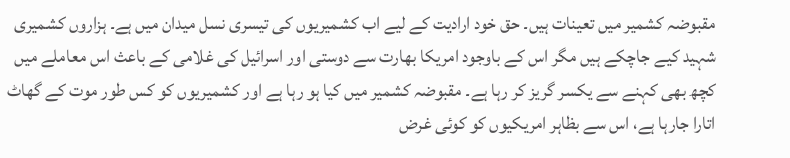مقبوضہ کشمیر میں تعینات ہیں۔ حق خود ارادیت کے لیے اب کشمیریوں کی تیسری نسل میدان میں ہے۔ ہزاروں کشمیری شہید کیے جاچکے ہیں مگر اس کے باوجود امریکا بھارت سے دوستی اور اسرائیل کی غلامی کے باعث اس معاملے میں کچھ بھی کہنے سے یکسر گریز کر رہا ہے۔ مقبوضہ کشمیر میں کیا ہو رہا ہے اور کشمیریوں کو کس طور موت کے گھاٹ اتارا جارہا ہے، اس سے بظاہر امریکیوں کو کوئی غرض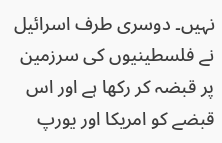نہیں۔ دوسری طرف اسرائیل نے فلسطینیوں کی سرزمین پر قبضہ کر رکھا ہے اور اس قبضے کو امریکا اور یورپ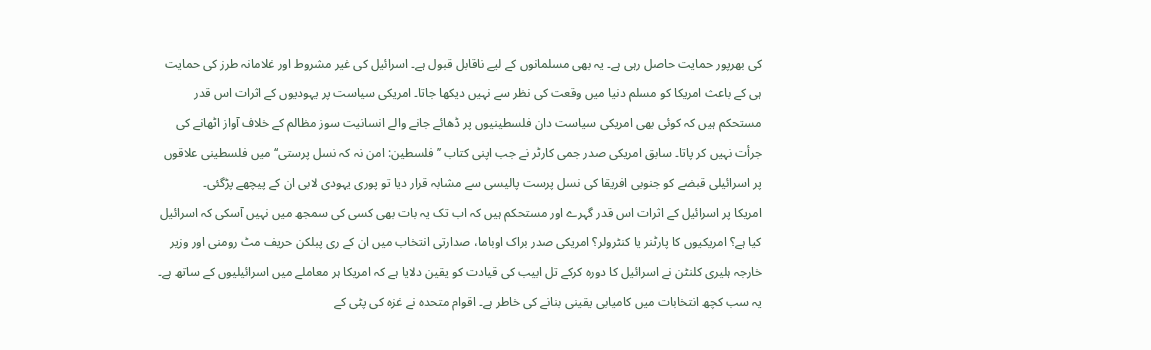کی بھرپور حمایت حاصل رہی ہے۔ یہ بھی مسلمانوں کے لیے ناقابل قبول ہے۔ اسرائیل کی غیر مشروط اور غلامانہ طرز کی حمایت ہی کے باعث امریکا کو مسلم دنیا میں وقعت کی نظر سے نہیں دیکھا جاتا۔ امریکی سیاست پر یہودیوں کے اثرات اس قدر مستحکم ہیں کہ کوئی بھی امریکی سیاست دان فلسطینیوں پر ڈھائے جانے والے انسانیت سوز مظالم کے خلاف آواز اٹھانے کی جرأت نہیں کر پاتا۔ سابق امریکی صدر جمی کارٹر نے جب اپنی کتاب ’’فلسطین: امن نہ کہ نسل پرستی‘‘ میں فلسطینی علاقوں پر اسرائیلی قبضے کو جنوبی افریقا کی نسل پرست پالیسی سے مشابہ قرار دیا تو پوری یہودی لابی ان کے پیچھے پڑگئی۔
امریکا پر اسرائیل کے اثرات اس قدر گہرے اور مستحکم ہیں کہ اب تک یہ بات بھی کسی کی سمجھ میں نہیں آسکی کہ اسرائیل کیا ہے؟ امریکیوں کا پارٹنر یا کنٹرولر؟ امریکی صدر براک اوباما، صدارتی انتخاب میں ان کے ری پبلکن حریف مٹ رومنی اور وزیر خارجہ ہلیری کلنٹن نے اسرائیل کا دورہ کرکے تل ابیب کی قیادت کو یقین دلایا ہے کہ امریکا ہر معاملے میں اسرائیلیوں کے ساتھ ہے۔ یہ سب کچھ انتخابات میں کامیابی یقینی بنانے کی خاطر ہے۔ اقوام متحدہ نے غزہ کی پٹی کے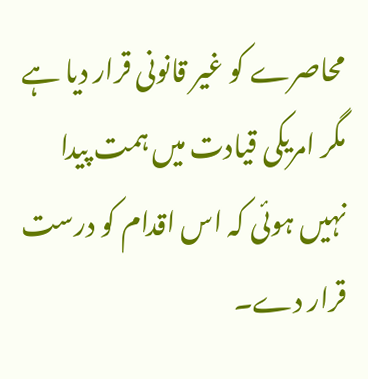محاصرے کو غیر قانونی قرار دیا ہے مگر امریکی قیادت میں ہمت پیدا نہیں ہوئی کہ اس اقدام کو درست قرار دے۔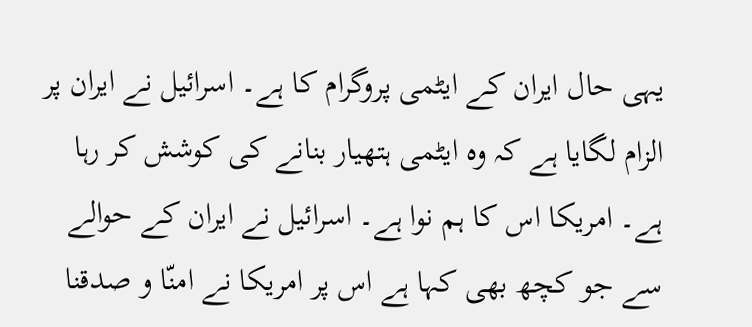یہی حال ایران کے ایٹمی پروگرام کا ہے۔ اسرائیل نے ایران پر الزام لگایا ہے کہ وہ ایٹمی ہتھیار بنانے کی کوشش کر رہا ہے۔ امریکا اس کا ہم نوا ہے۔ اسرائیل نے ایران کے حوالے سے جو کچھ بھی کہا ہے اس پر امریکا نے امنّا و صدقنا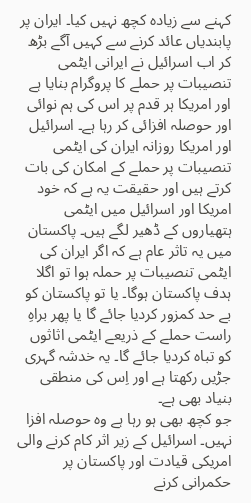کہنے سے زیادہ کچھ نہیں کیا۔ ایران پر پابندیاں عائد کرنے سے کہیں آگے بڑھ کر اب اسرائیل نے ایرانی ایٹمی تنصیبات پر حملے کا پروگرام بنایا ہے اور امریکا ہر قدم پر اس کی ہم نوائی اور حوصلہ افزائی کر رہا ہے۔ اسرائیل اور امریکا روزانہ ایران کی ایٹمی تنصیبات پر حملے کے امکان کی بات کرتے ہیں اور حقیقت یہ ہے کہ خود امریکا اور اسرائیل میں ایٹمی ہتھیاروں کے ڈھیر لگے ہیں۔ پاکستان میں یہ تاثر عام ہے کہ اگر ایران کی ایٹمی تنصیبات پر حملہ ہوا تو اگلا ہدف پاکستان ہوگا۔ یا تو پاکستان کو بے حد کمزور کردیا جائے گا یا پھر براہِ راست حملے کے ذریعے ایٹمی اثاثوں کو تباہ کردیا جائے گا۔ یہ خدشہ گہری جڑیں رکھتا ہے اور اِس کی منطقی بنیاد بھی ہے۔
جو کچھ بھی ہو رہا ہے وہ حوصلہ افزا نہیں۔ اسرائیل کے زیر اثر کام کرنے والی امریکی قیادت اور پاکستان پر حکمرانی کرنے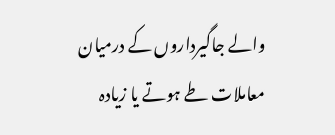والے جاگیرداروں کے درمیان معاملات طے ہوتے یا زیادہ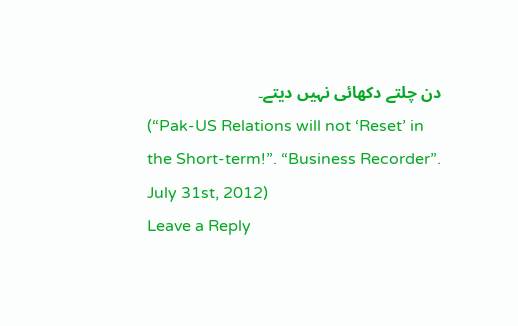دن چلتے دکھائی نہیں دیتے۔
(“Pak-US Relations will not ‘Reset’ in the Short-term!”. “Business Recorder”. July 31st, 2012)
Leave a Reply